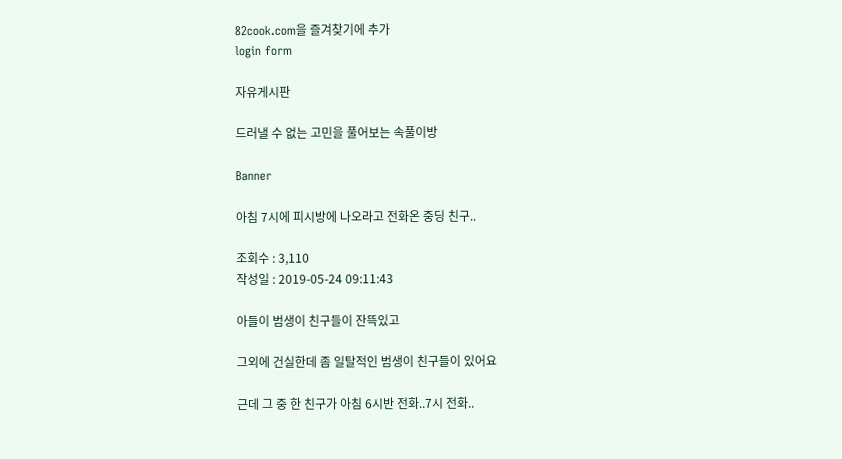82cook.com을 즐겨찾기에 추가
login form

자유게시판

드러낼 수 없는 고민을 풀어보는 속풀이방

Banner

아침 7시에 피시방에 나오라고 전화온 중딩 친구..

조회수 : 3,110
작성일 : 2019-05-24 09:11:43

아들이 범생이 친구들이 잔뜩있고

그외에 건실한데 좀 일탈적인 범생이 친구들이 있어요

근데 그 중 한 친구가 아침 6시반 전화..7시 전화..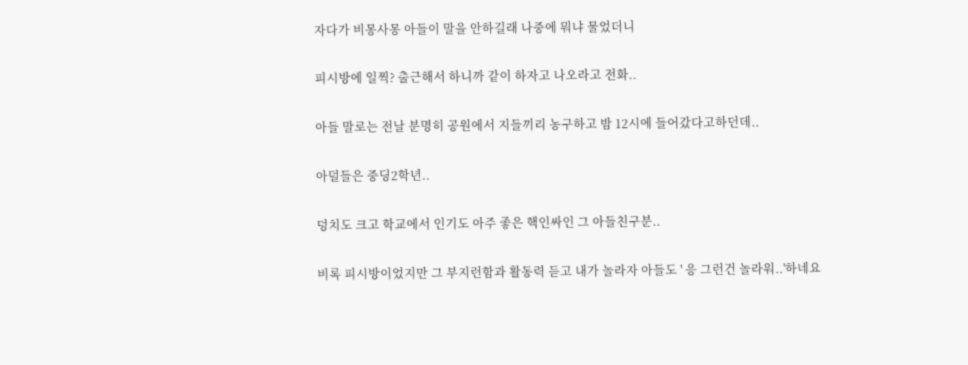자다가 비몽사몽 아들이 말을 안하길래 나중에 뭐냐 물었더니

피시방에 일찍? 출근해서 하니까 같이 하자고 나오라고 전화..

아들 말로는 전날 분명히 공원에서 지들끼리 농구하고 밤 12시에 들어갔다고하던데..

아덜들은 중딩2학년..

덩치도 크고 학교에서 인기도 아주 좋은 핵인싸인 그 아들친구분..

비록 피시방이었지만 그 부지런함과 활동력 듣고 내가 놀라자 아들도 ' 응 그런건 놀라워..'하네요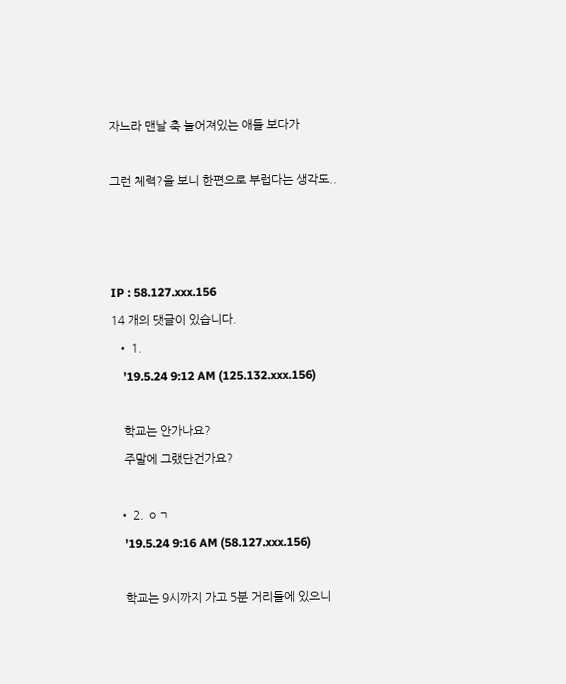자느라 맨날 축 늘어져있는 애들 보다가

그런 체력?을 보니 한편으로 부럽다는 생각도..



IP : 58.127.xxx.156
14 개의 댓글이 있습니다.
  • 1.
    '19.5.24 9:12 AM (125.132.xxx.156)

    학교는 안가나요?
    주말에 그랬단건가요?

  • 2. ㅇㄱ
    '19.5.24 9:16 AM (58.127.xxx.156)

    학교는 9시까지 가고 5분 거리들에 있으니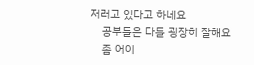저러고 있다고 하네요
    공부들은 다들 굉장히 잘해요
    좀 어이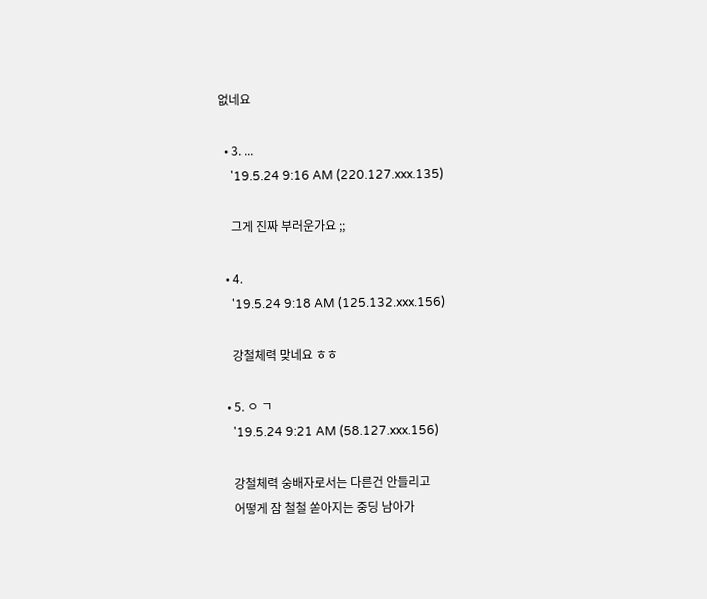없네요

  • 3. ...
    '19.5.24 9:16 AM (220.127.xxx.135)

    그게 진짜 부러운가요 ;;

  • 4.
    '19.5.24 9:18 AM (125.132.xxx.156)

    강철체력 맞네요 ㅎㅎ

  • 5. ㅇ ㄱ
    '19.5.24 9:21 AM (58.127.xxx.156)

    강철체력 숭배자로서는 다른건 안들리고
    어떻게 잠 철철 쏟아지는 중딩 남아가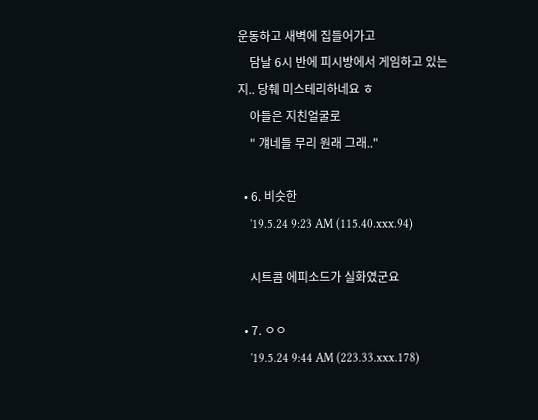운동하고 새벽에 집들어가고
    담날 6시 반에 피시방에서 게임하고 있는지.. 당췌 미스테리하네요 ㅎ
    아들은 지친얼굴로
    " 걔네들 무리 원래 그래.."

  • 6. 비슷한
    '19.5.24 9:23 AM (115.40.xxx.94)

    시트콤 에피소드가 실화였군요

  • 7. ㅇㅇ
    '19.5.24 9:44 AM (223.33.xxx.178)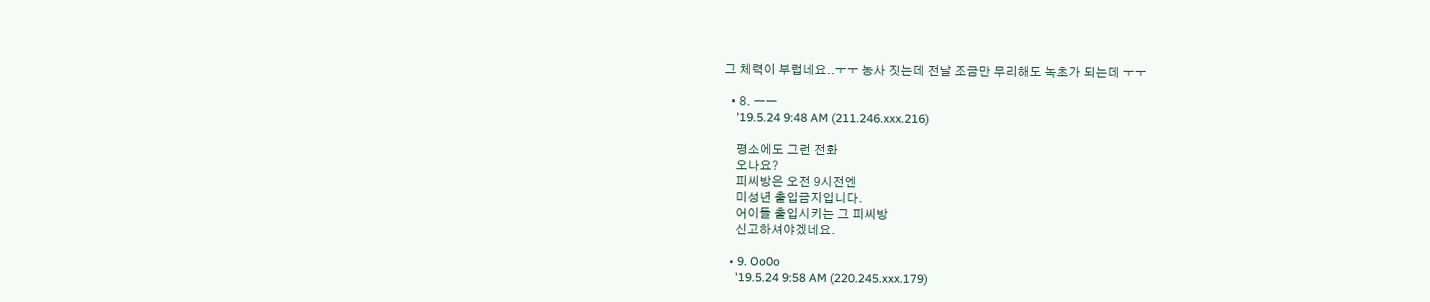그 체력이 부럽네요..ㅜㅜ 농사 짓는데 전날 조금만 무리해도 녹초가 되는데 ㅜㅜ

  • 8. ㅡㅡ
    '19.5.24 9:48 AM (211.246.xxx.216)

    평소에도 그런 전화
    오나요?
    피씨방은 오전 9시전엔
    미성년 출입금지입니다.
    어이들 출입시키는 그 피씨방
    신고하셔야겠네요.

  • 9. Oo0o
    '19.5.24 9:58 AM (220.245.xxx.179)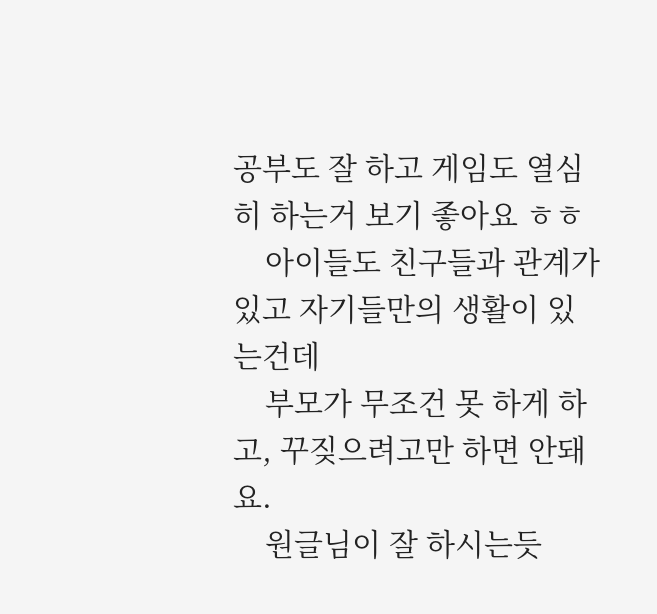공부도 잘 하고 게임도 열심히 하는거 보기 좋아요 ㅎㅎ
    아이들도 친구들과 관계가 있고 자기들만의 생활이 있는건데
    부모가 무조건 못 하게 하고, 꾸짖으려고만 하면 안돼요.
    원글님이 잘 하시는듯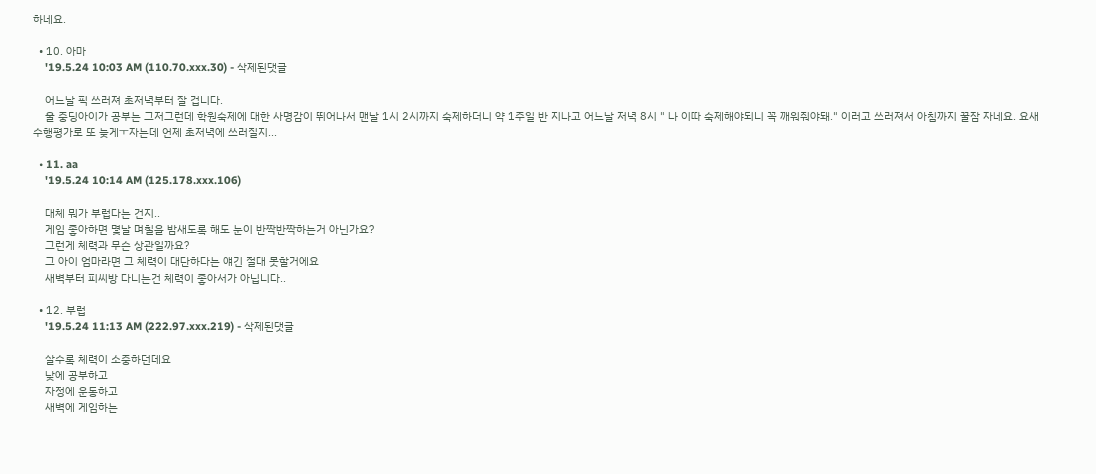하네요.

  • 10. 아마
    '19.5.24 10:03 AM (110.70.xxx.30) - 삭제된댓글

    어느날 픽 쓰러져 초저녁부터 잘 겁니다.
    울 중딩아이가 공부는 그저그런데 학원숙제에 대한 사명감이 뛰어나서 맨날 1시 2시까지 숙제하더니 약 1주일 반 지나고 어느날 저녁 8시 " 나 이따 숙제해야되니 꼭 깨워줘야돼." 이러고 쓰러져서 아침까지 꿀잠 자네요. 요새 수행평가로 또 늦게ㅜ자는데 언제 초저녁에 쓰러질지...

  • 11. aa
    '19.5.24 10:14 AM (125.178.xxx.106)

    대체 뭐가 부럽다는 건지..
    게임 좋아하면 몇날 며칠을 밤새도록 해도 눈이 반짝반짝하는거 아닌가요?
    그런게 체력과 무슨 상관일까요?
    그 아이 엄마라면 그 체력이 대단하다는 얘긴 절대 못할거에요
    새벽부터 피씨방 다니는건 체력이 좋아서가 아닙니다..

  • 12. 부럽
    '19.5.24 11:13 AM (222.97.xxx.219) - 삭제된댓글

    살수록 체력이 소중하던데요
    낮에 공부하고
    자정에 운동하고
    새벽에 게임하는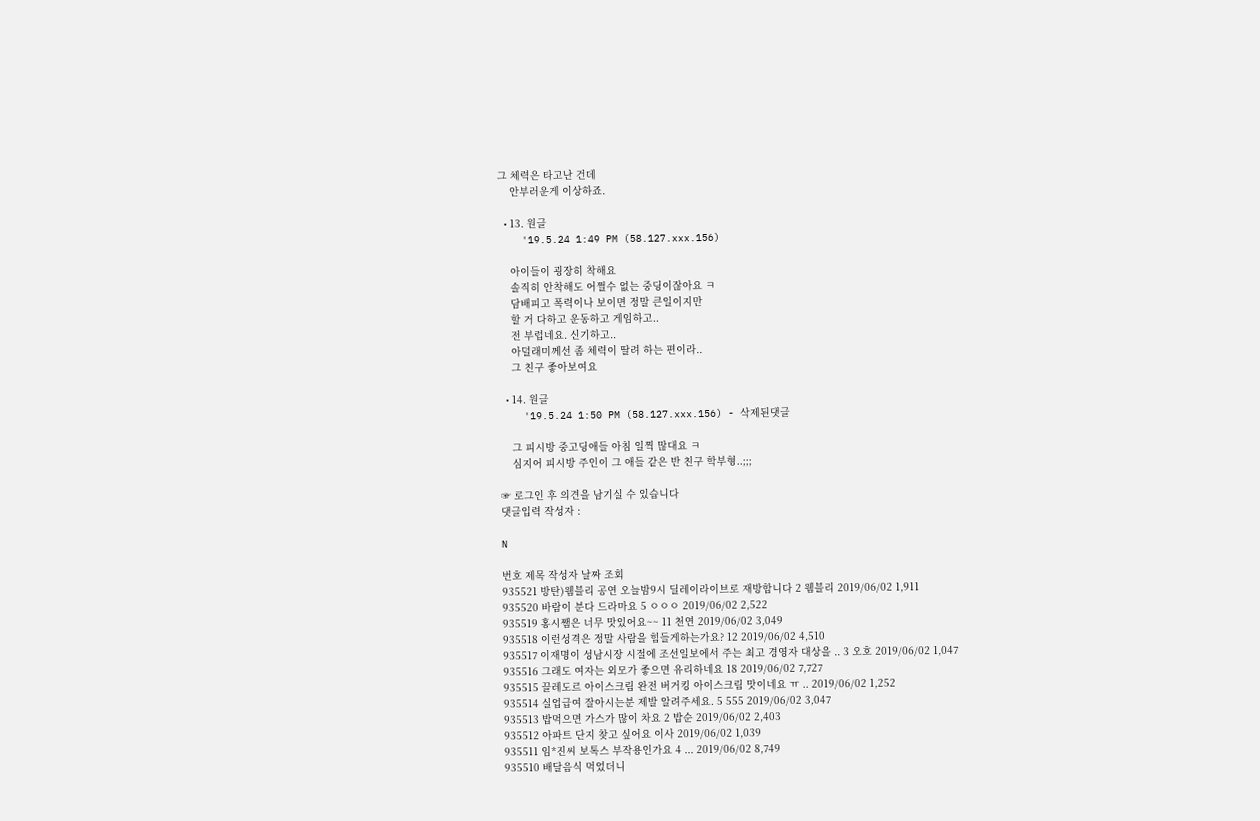그 체력은 타고난 건데
    안부러운게 이상하죠.

  • 13. 원글
    '19.5.24 1:49 PM (58.127.xxx.156)

    아이들이 굉장히 착해요
    솔직히 안착해도 어쩔수 없는 중딩이잖아요 ㅋ
    담배피고 폭력이나 보이면 정말 큰일이지만
    할 거 다하고 운동하고 게임하고..
    전 부럽네요. 신기하고..
    아덜래미께선 좀 체력이 딸려 하는 편이라..
    그 친구 좋아보여요

  • 14. 원글
    '19.5.24 1:50 PM (58.127.xxx.156) - 삭제된댓글

    그 피시방 중고딩애들 아침 일찍 많대요 ㅋ
    심지어 피시방 주인이 그 애들 같은 반 친구 학부형..;;;

☞ 로그인 후 의견을 남기실 수 있습니다
댓글입력 작성자 :

N

번호 제목 작성자 날짜 조회
935521 방탄)웸블리 공연 오늘밤9시 딜레이라이브로 재방합니다 2 웸블리 2019/06/02 1,911
935520 바람이 분다 드라마요 5 ㅇㅇㅇ 2019/06/02 2,522
935519 홍시쨈은 너무 맛있어요~~ 11 천연 2019/06/02 3,049
935518 이런성격은 정말 사람을 힘들게하는가요? 12 2019/06/02 4,510
935517 이재명이 성남시장 시절에 조선일보에서 주는 최고 경영자 대상을 .. 3 오호 2019/06/02 1,047
935516 그래도 여자는 외모가 좋으면 유리하네요 18 2019/06/02 7,727
935515 끌레도르 아이스크림 완전 버거킹 아이스크림 맛이네요 ㅠ .. 2019/06/02 1,252
935514 실업급여 잘아시는분 제발 알려주세요. 5 555 2019/06/02 3,047
935513 밥먹으면 가스가 많이 차요 2 밥순 2019/06/02 2,403
935512 아파트 단지 찾고 싶어요 이사 2019/06/02 1,039
935511 임*진씨 보톡스 부작용인가요 4 ... 2019/06/02 8,749
935510 배달음식 먹었더니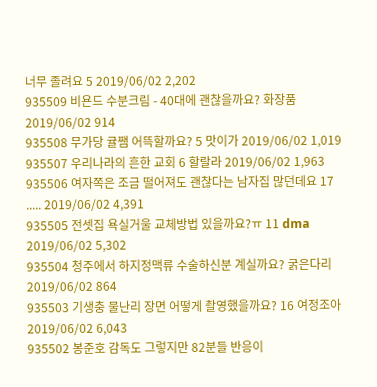너무 졸려요 5 2019/06/02 2,202
935509 비욘드 수분크림 - 40대에 괜찮을까요? 화장품 2019/06/02 914
935508 무가당 귤쨈 어뜩할까요? 5 맛이가 2019/06/02 1,019
935507 우리나라의 흔한 교회 6 할랄라 2019/06/02 1,963
935506 여자쪽은 조금 떨어져도 괜찮다는 남자집 많던데요 17 ..... 2019/06/02 4,391
935505 전셋집 욕실거울 교체방법 있을까요?ㅠ 11 dma 2019/06/02 5,302
935504 청주에서 하지정맥류 수술하신분 계실까요? 굵은다리 2019/06/02 864
935503 기생충 물난리 장면 어떻게 촬영했을까요? 16 여정조아 2019/06/02 6,043
935502 봉준호 감독도 그렇지만 82분들 반응이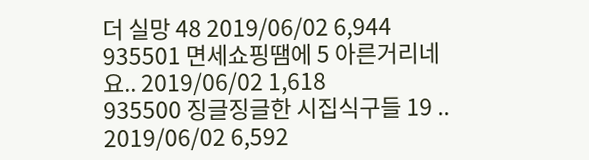더 실망 48 2019/06/02 6,944
935501 면세쇼핑땜에 5 아른거리네요.. 2019/06/02 1,618
935500 징글징글한 시집식구들 19 .. 2019/06/02 6,592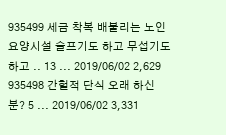935499 세금 착복 배불리는 노인 요양시설 슬프기도 하고 무섭기도 하고 .. 13 ... 2019/06/02 2,629
935498 간헐적 단식 오래 하신 분? 5 ... 2019/06/02 3,331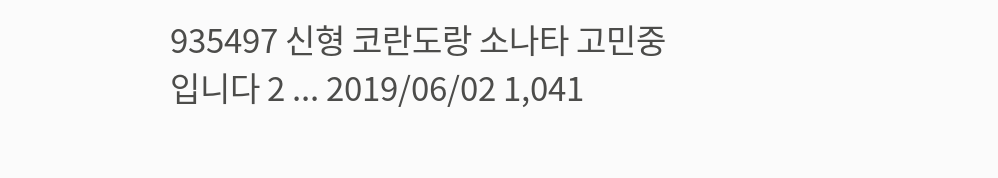935497 신형 코란도랑 소나타 고민중입니다 2 ... 2019/06/02 1,041